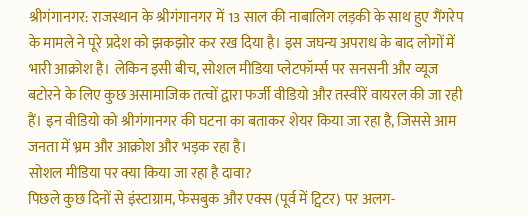श्रीगंगानगर: राजस्थान के श्रीगंगानगर में 13 साल की नाबालिग लड़की के साथ हुए गैंगरेप के मामले ने पूरे प्रदेश को झकझोर कर रख दिया है। इस जघन्य अपराध के बाद लोगों में भारी आक्रोश है। लेकिन इसी बीच, सोशल मीडिया प्लेटफॉर्म्स पर सनसनी और व्यूज बटोरने के लिए कुछ असामाजिक तत्वों द्वारा फर्जी वीडियो और तस्वीरें वायरल की जा रही हैं। इन वीडियो को श्रीगंगानगर की घटना का बताकर शेयर किया जा रहा है, जिससे आम जनता में भ्रम और आक्रोश और भड़क रहा है।
सोशल मीडिया पर क्या किया जा रहा है दावा?
पिछले कुछ दिनों से इंस्टाग्राम, फेसबुक और एक्स (पूर्व में ट्विटर) पर अलग-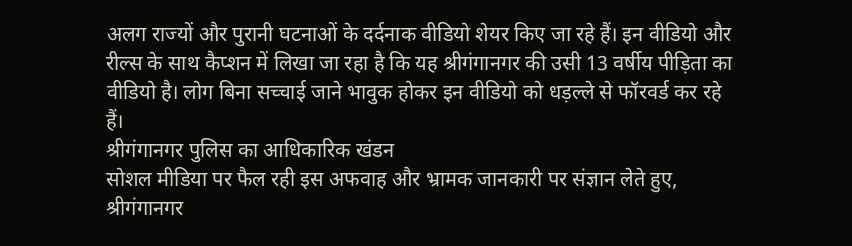अलग राज्यों और पुरानी घटनाओं के दर्दनाक वीडियो शेयर किए जा रहे हैं। इन वीडियो और रील्स के साथ कैप्शन में लिखा जा रहा है कि यह श्रीगंगानगर की उसी 13 वर्षीय पीड़िता का वीडियो है। लोग बिना सच्चाई जाने भावुक होकर इन वीडियो को धड़ल्ले से फॉरवर्ड कर रहे हैं।
श्रीगंगानगर पुलिस का आधिकारिक खंडन
सोशल मीडिया पर फैल रही इस अफवाह और भ्रामक जानकारी पर संज्ञान लेते हुए, श्रीगंगानगर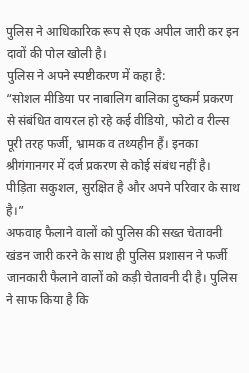पुलिस ने आधिकारिक रूप से एक अपील जारी कर इन दावों की पोल खोली है।
पुलिस ने अपने स्पष्टीकरण में कहा है:
“सोशल मीडिया पर नाबालिग बालिका दुष्कर्म प्रकरण से संबंधित वायरल हो रहे कई वीडियो, फोटो व रील्स पूरी तरह फर्जी, भ्रामक व तथ्यहीन हैं। इनका श्रीगंगानगर में दर्ज प्रकरण से कोई संबंध नहीं है। पीड़िता सकुशल, सुरक्षित है और अपने परिवार के साथ है।”
अफवाह फैलाने वालों को पुलिस की सख्त चेतावनी
खंडन जारी करने के साथ ही पुलिस प्रशासन ने फर्जी जानकारी फैलाने वालों को कड़ी चेतावनी दी है। पुलिस ने साफ किया है कि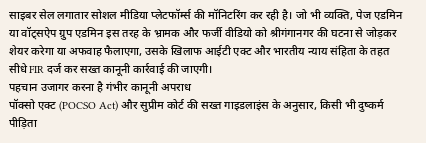साइबर सेल लगातार सोशल मीडिया प्लेटफॉर्म्स की मॉनिटरिंग कर रही है। जो भी व्यक्ति, पेज एडमिन या वॉट्सऐप ग्रुप एडमिन इस तरह के भ्रामक और फर्जी वीडियो को श्रीगंगानगर की घटना से जोड़कर शेयर करेगा या अफवाह फैलाएगा, उसके खिलाफ आईटी एक्ट और भारतीय न्याय संहिता के तहत सीधे FIR दर्ज कर सख्त कानूनी कार्रवाई की जाएगी।
पहचान उजागर करना है गंभीर कानूनी अपराध
पॉक्सो एक्ट (POCSO Act) और सुप्रीम कोर्ट की सख्त गाइडलाइंस के अनुसार, किसी भी दुष्कर्म पीड़िता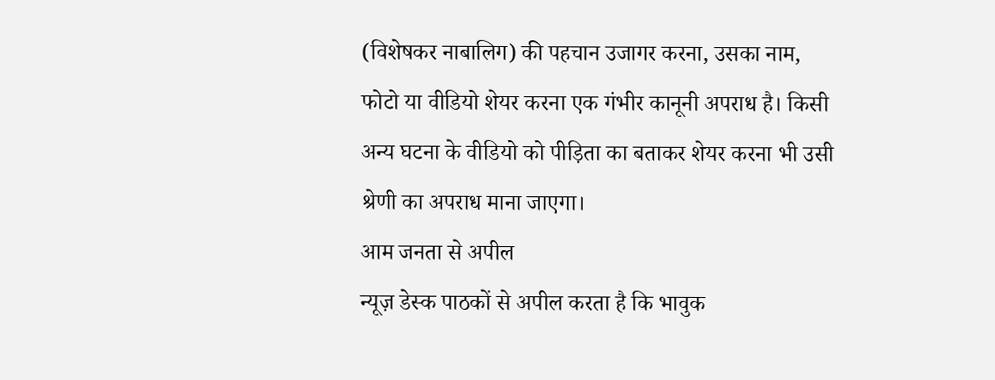(विशेषकर नाबालिग) की पहचान उजागर करना, उसका नाम, फोटो या वीडियो शेयर करना एक गंभीर कानूनी अपराध है। किसी अन्य घटना के वीडियो को पीड़िता का बताकर शेयर करना भी उसी श्रेणी का अपराध माना जाएगा।
आम जनता से अपील
न्यूज़ डेस्क पाठकों से अपील करता है कि भावुक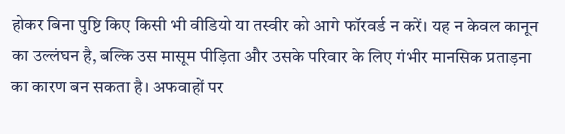होकर बिना पुष्टि किए किसी भी वीडियो या तस्वीर को आगे फॉरवर्ड न करें। यह न केवल कानून का उल्लंघन है, बल्कि उस मासूम पीड़िता और उसके परिवार के लिए गंभीर मानसिक प्रताड़ना का कारण बन सकता है। अफवाहों पर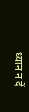ध्यान न दें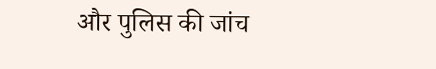और पुलिस की जांच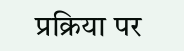प्रक्रिया पर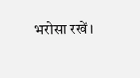भरोसा रखें।